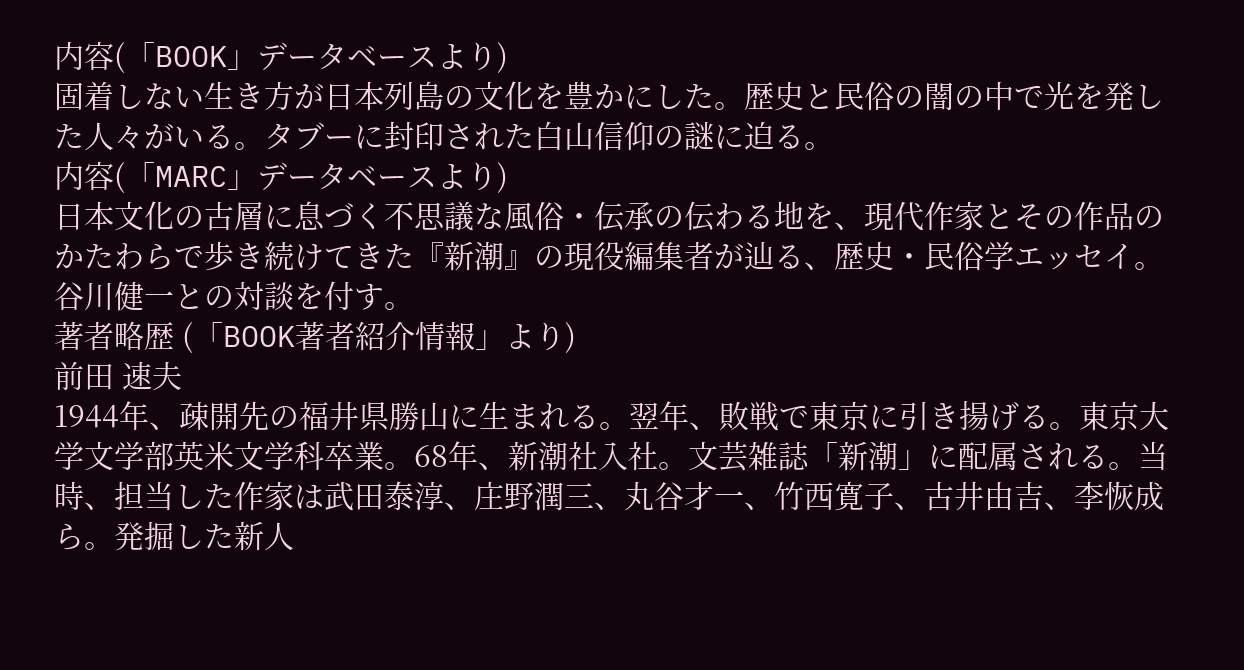内容(「BOOK」データベースより)
固着しない生き方が日本列島の文化を豊かにした。歴史と民俗の闇の中で光を発した人々がいる。タブーに封印された白山信仰の謎に迫る。
内容(「MARC」データベースより)
日本文化の古層に息づく不思議な風俗・伝承の伝わる地を、現代作家とその作品のかたわらで歩き続けてきた『新潮』の現役編集者が辿る、歴史・民俗学エッセイ。谷川健一との対談を付す。
著者略歴 (「BOOK著者紹介情報」より)
前田 速夫
1944年、疎開先の福井県勝山に生まれる。翌年、敗戦で東京に引き揚げる。東京大学文学部英米文学科卒業。68年、新潮社入社。文芸雑誌「新潮」に配属される。当時、担当した作家は武田泰淳、庄野潤三、丸谷才一、竹西寛子、古井由吉、李恢成ら。発掘した新人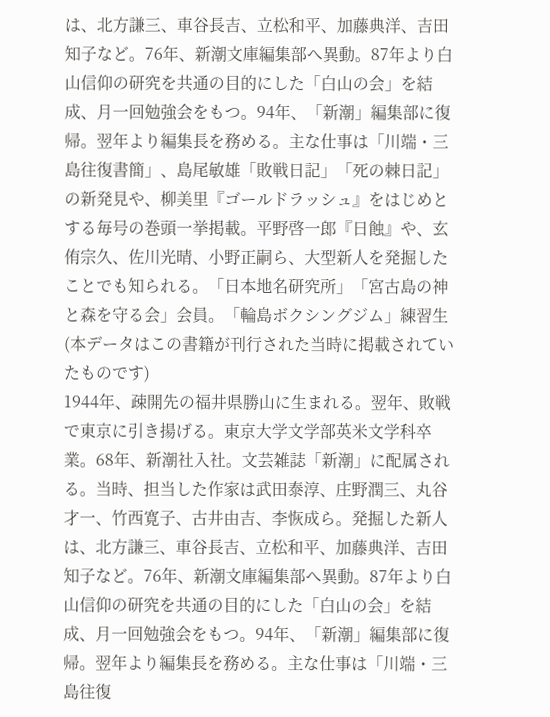は、北方謙三、車谷長吉、立松和平、加藤典洋、吉田知子など。76年、新潮文庫編集部へ異動。87年より白山信仰の研究を共通の目的にした「白山の会」を結成、月一回勉強会をもつ。94年、「新潮」編集部に復帰。翌年より編集長を務める。主な仕事は「川端・三島往復書簡」、島尾敏雄「敗戦日記」「死の棘日記」の新発見や、柳美里『ゴールドラッシュ』をはじめとする毎号の巻頭一挙掲載。平野啓一郎『日蝕』や、玄侑宗久、佐川光晴、小野正嗣ら、大型新人を発掘したことでも知られる。「日本地名研究所」「宮古島の神と森を守る会」会員。「輪島ボクシングジム」練習生(本データはこの書籍が刊行された当時に掲載されていたものです)
1944年、疎開先の福井県勝山に生まれる。翌年、敗戦で東京に引き揚げる。東京大学文学部英米文学科卒業。68年、新潮社入社。文芸雑誌「新潮」に配属される。当時、担当した作家は武田泰淳、庄野潤三、丸谷才一、竹西寛子、古井由吉、李恢成ら。発掘した新人は、北方謙三、車谷長吉、立松和平、加藤典洋、吉田知子など。76年、新潮文庫編集部へ異動。87年より白山信仰の研究を共通の目的にした「白山の会」を結成、月一回勉強会をもつ。94年、「新潮」編集部に復帰。翌年より編集長を務める。主な仕事は「川端・三島往復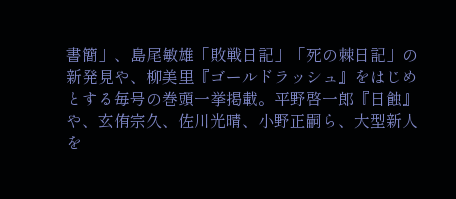書簡」、島尾敏雄「敗戦日記」「死の棘日記」の新発見や、柳美里『ゴールドラッシュ』をはじめとする毎号の巻頭一挙掲載。平野啓一郎『日蝕』や、玄侑宗久、佐川光晴、小野正嗣ら、大型新人を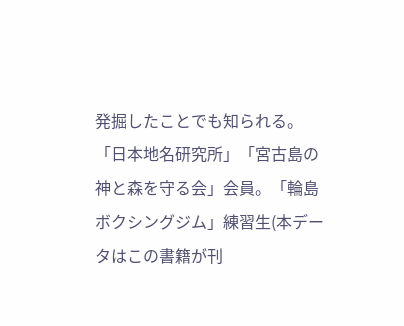発掘したことでも知られる。「日本地名研究所」「宮古島の神と森を守る会」会員。「輪島ボクシングジム」練習生(本データはこの書籍が刊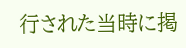行された当時に掲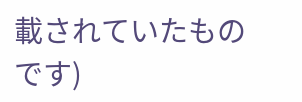載されていたものです)